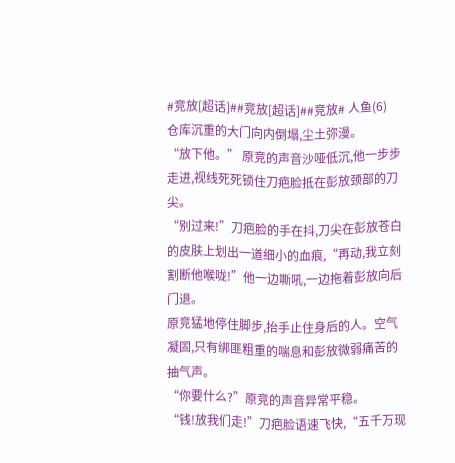#竞放[超话]##竞放[超话]##竞放# 人鱼(6)
仓库沉重的大门向内倒塌,尘土弥漫。
“放下他。” 原竞的声音沙哑低沉,他一步步走进,视线死死锁住刀疤脸抵在彭放颈部的刀尖。
“别过来!”刀疤脸的手在抖,刀尖在彭放苍白的皮肤上划出一道细小的血痕,“再动,我立刻割断他喉咙!”他一边嘶吼,一边拖着彭放向后门退。
原竞猛地停住脚步,抬手止住身后的人。空气凝固,只有绑匪粗重的喘息和彭放微弱痛苦的抽气声。
“你要什么?”原竞的声音异常平稳。
“钱!放我们走!”刀疤脸语速飞快,“五千万现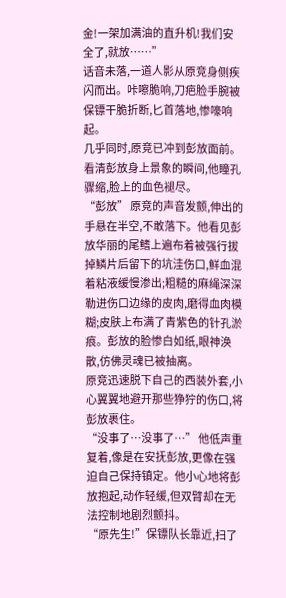金!一架加满油的直升机!我们安全了,就放……”
话音未落,一道人影从原竞身侧疾闪而出。咔嚓脆响,刀疤脸手腕被保镖干脆折断,匕首落地,惨嚎响起。
几乎同时,原竞已冲到彭放面前。看清彭放身上景象的瞬间,他瞳孔骤缩,脸上的血色褪尽。
“彭放” 原竞的声音发颤,伸出的手悬在半空,不敢落下。他看见彭放华丽的尾鳍上遍布着被强行拔掉鳞片后留下的坑洼伤口,鲜血混着粘液缓慢渗出;粗糙的麻绳深深勒进伤口边缘的皮肉,磨得血肉模糊;皮肤上布满了青紫色的针孔淤痕。彭放的脸惨白如纸,眼神涣散,仿佛灵魂已被抽离。
原竞迅速脱下自己的西装外套,小心翼翼地避开那些狰狞的伤口,将彭放裹住。
“没事了…没事了…” 他低声重复着,像是在安抚彭放,更像在强迫自己保持镇定。他小心地将彭放抱起,动作轻缓,但双臂却在无法控制地剧烈颤抖。
“原先生!”保镖队长靠近,扫了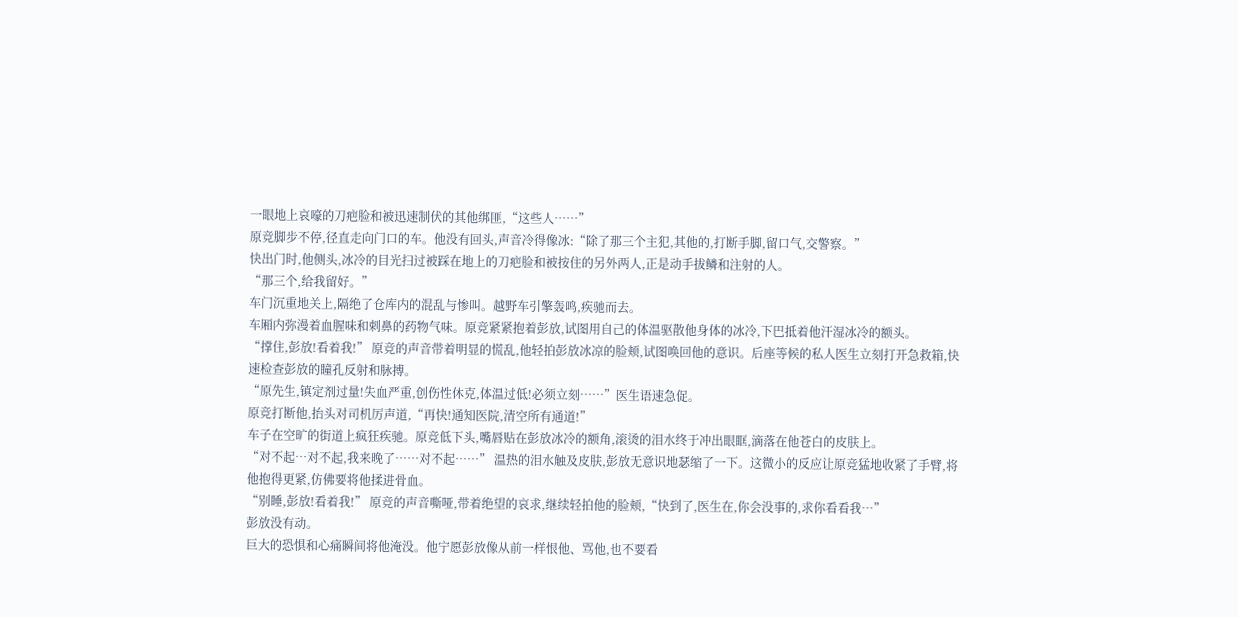一眼地上哀嚎的刀疤脸和被迅速制伏的其他绑匪,“这些人……”
原竞脚步不停,径直走向门口的车。他没有回头,声音冷得像冰:“除了那三个主犯,其他的,打断手脚,留口气,交警察。”
快出门时,他侧头,冰冷的目光扫过被踩在地上的刀疤脸和被按住的另外两人,正是动手拔鳞和注射的人。
“那三个,给我留好。”
车门沉重地关上,隔绝了仓库内的混乱与惨叫。越野车引擎轰鸣,疾驰而去。
车厢内弥漫着血腥味和刺鼻的药物气味。原竞紧紧抱着彭放,试图用自己的体温驱散他身体的冰冷,下巴抵着他汗湿冰冷的额头。
“撑住,彭放!看着我!” 原竞的声音带着明显的慌乱,他轻拍彭放冰凉的脸颊,试图唤回他的意识。后座等候的私人医生立刻打开急救箱,快速检查彭放的瞳孔反射和脉搏。
“原先生,镇定剂过量!失血严重,创伤性休克,体温过低!必须立刻……”医生语速急促。
原竞打断他,抬头对司机厉声道,“再快!通知医院,清空所有通道!”
车子在空旷的街道上疯狂疾驰。原竞低下头,嘴唇贴在彭放冰冷的额角,滚烫的泪水终于冲出眼眶,滴落在他苍白的皮肤上。
“对不起…对不起,我来晚了……对不起……” 温热的泪水触及皮肤,彭放无意识地瑟缩了一下。这微小的反应让原竞猛地收紧了手臂,将他抱得更紧,仿佛要将他揉进骨血。
“别睡,彭放!看着我!” 原竞的声音嘶哑,带着绝望的哀求,继续轻拍他的脸颊,“快到了,医生在,你会没事的,求你看看我…”
彭放没有动。
巨大的恐惧和心痛瞬间将他淹没。他宁愿彭放像从前一样恨他、骂他,也不要看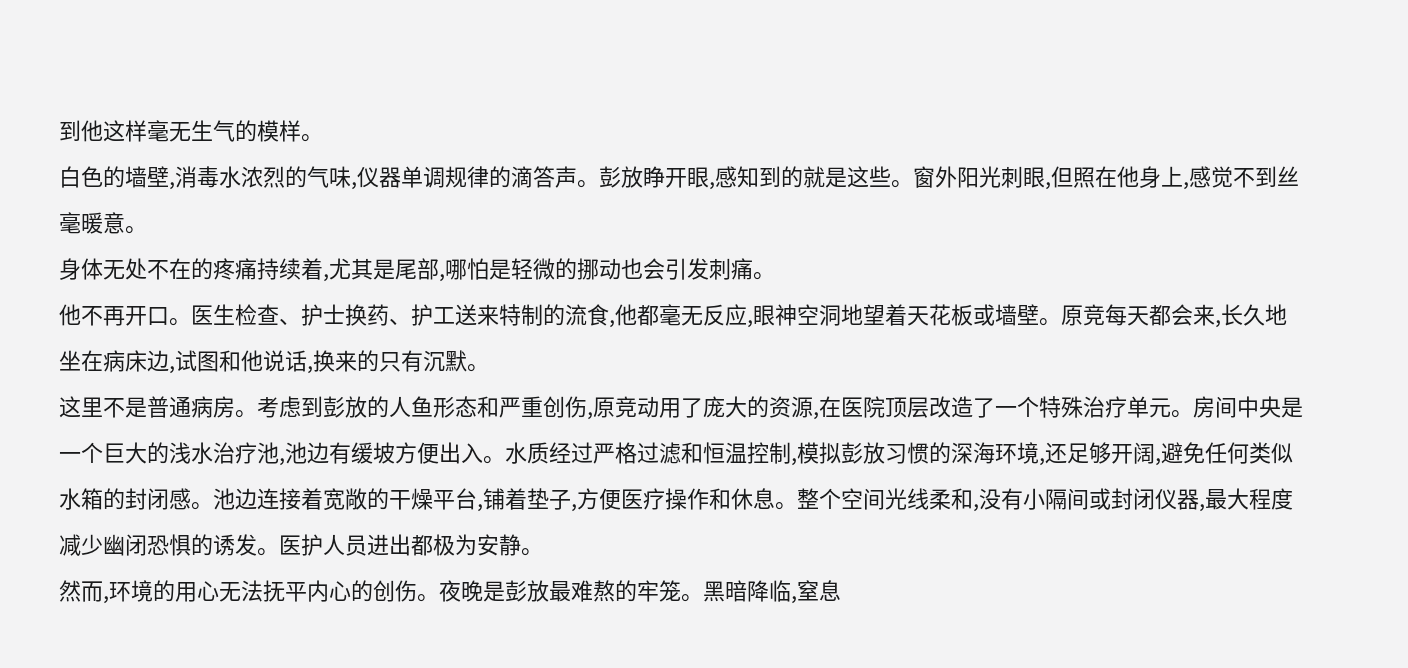到他这样毫无生气的模样。
白色的墙壁,消毒水浓烈的气味,仪器单调规律的滴答声。彭放睁开眼,感知到的就是这些。窗外阳光刺眼,但照在他身上,感觉不到丝毫暖意。
身体无处不在的疼痛持续着,尤其是尾部,哪怕是轻微的挪动也会引发刺痛。
他不再开口。医生检查、护士换药、护工送来特制的流食,他都毫无反应,眼神空洞地望着天花板或墙壁。原竞每天都会来,长久地坐在病床边,试图和他说话,换来的只有沉默。
这里不是普通病房。考虑到彭放的人鱼形态和严重创伤,原竞动用了庞大的资源,在医院顶层改造了一个特殊治疗单元。房间中央是一个巨大的浅水治疗池,池边有缓坡方便出入。水质经过严格过滤和恒温控制,模拟彭放习惯的深海环境,还足够开阔,避免任何类似水箱的封闭感。池边连接着宽敞的干燥平台,铺着垫子,方便医疗操作和休息。整个空间光线柔和,没有小隔间或封闭仪器,最大程度减少幽闭恐惧的诱发。医护人员进出都极为安静。
然而,环境的用心无法抚平内心的创伤。夜晚是彭放最难熬的牢笼。黑暗降临,窒息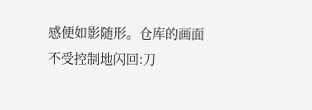感便如影随形。仓库的画面不受控制地闪回:刀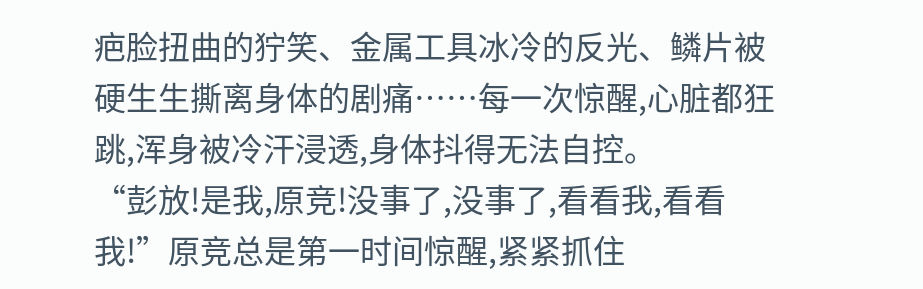疤脸扭曲的狞笑、金属工具冰冷的反光、鳞片被硬生生撕离身体的剧痛……每一次惊醒,心脏都狂跳,浑身被冷汗浸透,身体抖得无法自控。
“彭放!是我,原竞!没事了,没事了,看看我,看看我!”原竞总是第一时间惊醒,紧紧抓住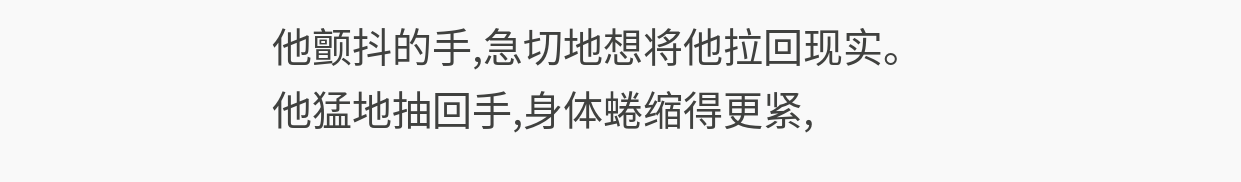他颤抖的手,急切地想将他拉回现实。
他猛地抽回手,身体蜷缩得更紧,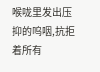喉咙里发出压抑的呜咽,抗拒着所有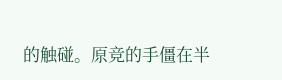的触碰。原竞的手僵在半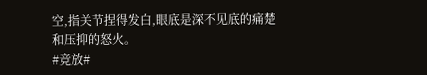空,指关节捏得发白,眼底是深不见底的痛楚和压抑的怒火。
#竞放#